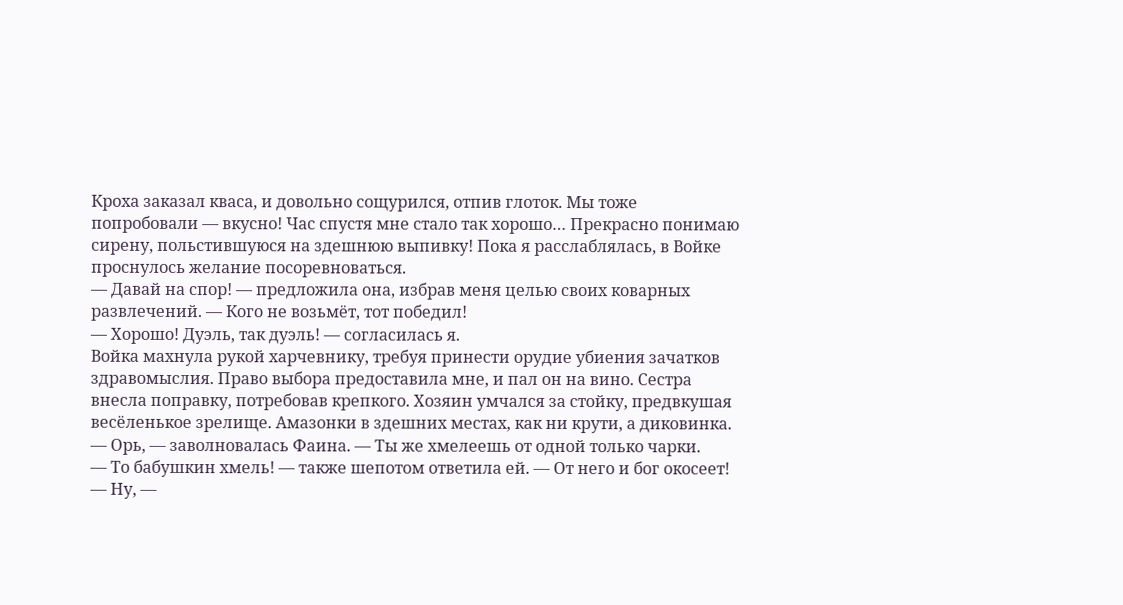Кроха заказал кваса, и довольно сощурился, отпив глоток. Мы тоже попробовали — вкусно! Час спустя мне стало так хорошо… Прекрасно понимаю сирену, польстившуюся на здешнюю выпивку! Пока я расслаблялась, в Войке проснулось желание посоревноваться.
— Давай на спор! — предложила она, избрав меня целью своих коварных развлечений. — Кого не возьмёт, тот победил!
— Хорошо! Дуэль, так дуэль! — согласилась я.
Войка махнула рукой харчевнику, требуя принести орудие убиения зачатков здравомыслия. Право выбора предоставила мне, и пал он на вино. Сестра внесла поправку, потребовав крепкого. Хозяин умчался за стойку, предвкушая весёленькое зрелище. Амазонки в здешних местах, как ни крути, а диковинка.
— Орь, — заволновалась Фаина. — Ты же хмелеешь от одной только чарки.
— То бабушкин хмель! — также шепотом ответила ей. — От него и бог окосеет!
— Ну, —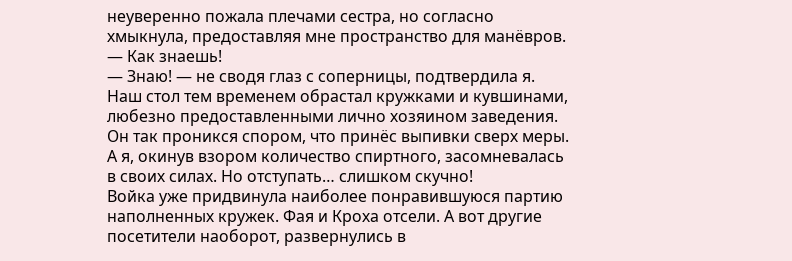неуверенно пожала плечами сестра, но согласно хмыкнула, предоставляя мне пространство для манёвров. — Как знаешь!
— Знаю! — не сводя глаз с соперницы, подтвердила я.
Наш стол тем временем обрастал кружками и кувшинами, любезно предоставленными лично хозяином заведения. Он так проникся спором, что принёс выпивки сверх меры. А я, окинув взором количество спиртного, засомневалась в своих силах. Но отступать… слишком скучно!
Войка уже придвинула наиболее понравившуюся партию наполненных кружек. Фая и Кроха отсели. А вот другие посетители наоборот, развернулись в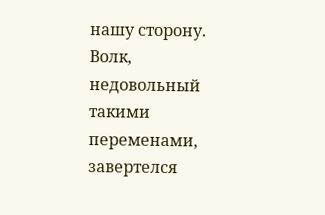нашу сторону. Волк, недовольный такими переменами, завертелся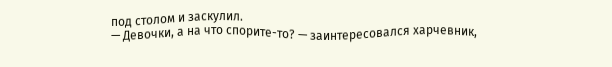под столом и заскулил.
— Девочки, а на что спорите-то? — заинтересовался харчевник,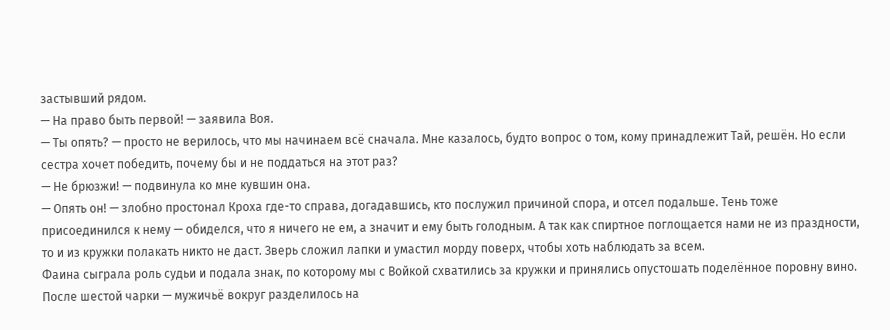застывший рядом.
— На право быть первой! — заявила Воя.
— Ты опять? — просто не верилось, что мы начинаем всё сначала. Мне казалось, будто вопрос о том, кому принадлежит Тай, решён. Но если сестра хочет победить, почему бы и не поддаться на этот раз?
— Не брюзжи! — подвинула ко мне кувшин она.
— Опять он! — злобно простонал Кроха где-то справа, догадавшись, кто послужил причиной спора, и отсел подальше. Тень тоже присоединился к нему — обиделся, что я ничего не ем, а значит и ему быть голодным. А так как спиртное поглощается нами не из праздности, то и из кружки полакать никто не даст. Зверь сложил лапки и умастил морду поверх, чтобы хоть наблюдать за всем.
Фаина сыграла роль судьи и подала знак, по которому мы с Войкой схватились за кружки и принялись опустошать поделённое поровну вино. После шестой чарки — мужичьё вокруг разделилось на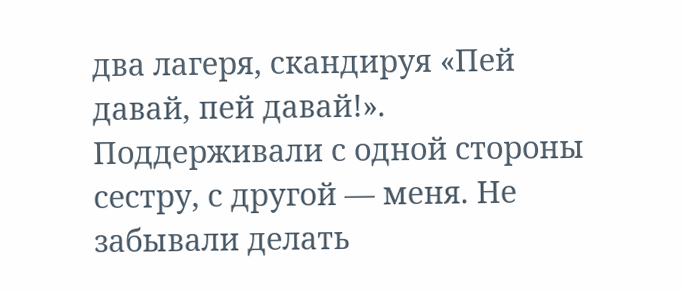два лагеря, скандируя «Пей давай, пей давай!». Поддерживали с одной стороны сестру, с другой — меня. Не забывали делать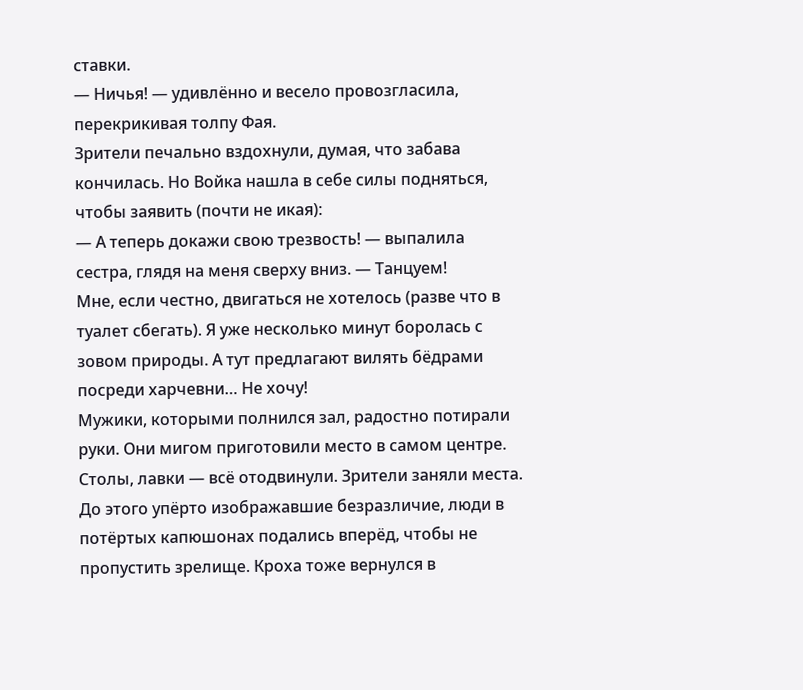ставки.
— Ничья! — удивлённо и весело провозгласила, перекрикивая толпу Фая.
Зрители печально вздохнули, думая, что забава кончилась. Но Войка нашла в себе силы подняться, чтобы заявить (почти не икая):
— А теперь докажи свою трезвость! — выпалила сестра, глядя на меня сверху вниз. — Танцуем!
Мне, если честно, двигаться не хотелось (разве что в туалет сбегать). Я уже несколько минут боролась с зовом природы. А тут предлагают вилять бёдрами посреди харчевни… Не хочу!
Мужики, которыми полнился зал, радостно потирали руки. Они мигом приготовили место в самом центре. Столы, лавки — всё отодвинули. Зрители заняли места. До этого упёрто изображавшие безразличие, люди в потёртых капюшонах подались вперёд, чтобы не пропустить зрелище. Кроха тоже вернулся в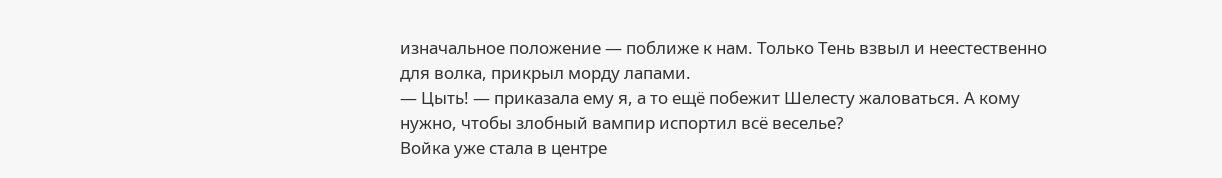изначальное положение — поближе к нам. Только Тень взвыл и неестественно для волка, прикрыл морду лапами.
— Цыть! — приказала ему я, а то ещё побежит Шелесту жаловаться. А кому нужно, чтобы злобный вампир испортил всё веселье?
Войка уже стала в центре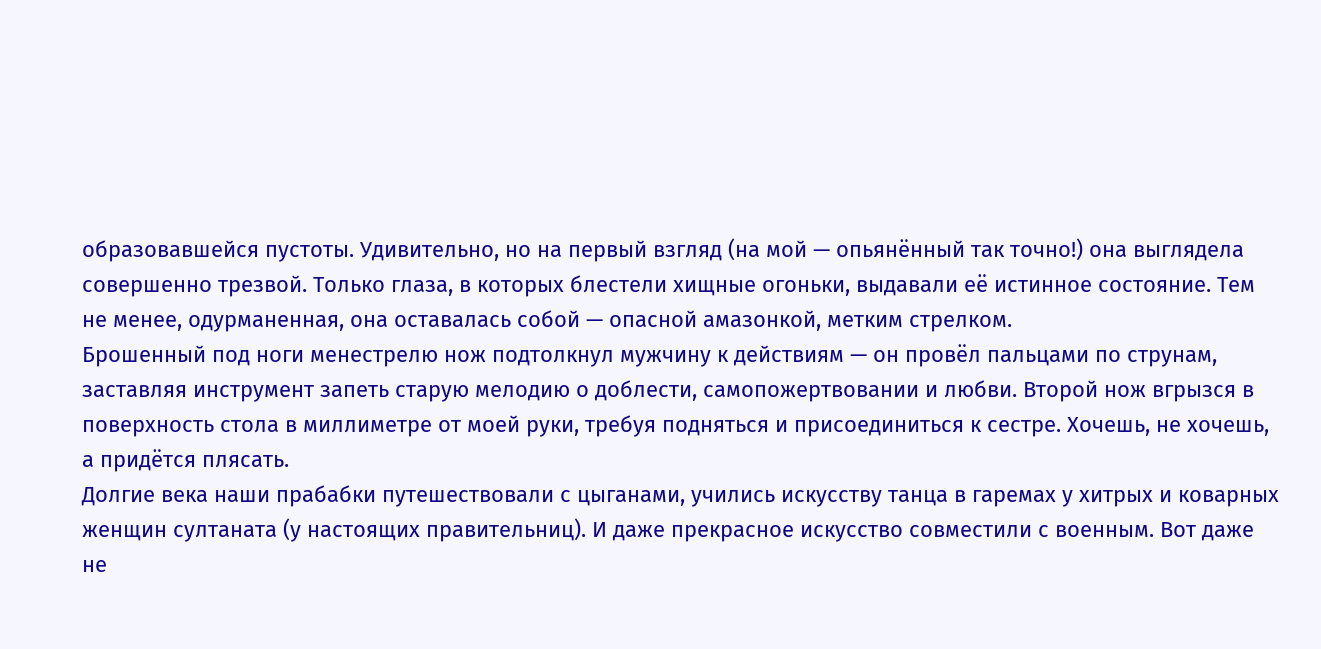образовавшейся пустоты. Удивительно, но на первый взгляд (на мой — опьянённый так точно!) она выглядела совершенно трезвой. Только глаза, в которых блестели хищные огоньки, выдавали её истинное состояние. Тем не менее, одурманенная, она оставалась собой — опасной амазонкой, метким стрелком.
Брошенный под ноги менестрелю нож подтолкнул мужчину к действиям — он провёл пальцами по струнам, заставляя инструмент запеть старую мелодию о доблести, самопожертвовании и любви. Второй нож вгрызся в поверхность стола в миллиметре от моей руки, требуя подняться и присоединиться к сестре. Хочешь, не хочешь, а придётся плясать.
Долгие века наши прабабки путешествовали с цыганами, учились искусству танца в гаремах у хитрых и коварных женщин султаната (у настоящих правительниц). И даже прекрасное искусство совместили с военным. Вот даже не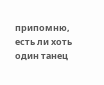припомню, есть ли хоть один танец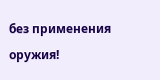без применения оружия!